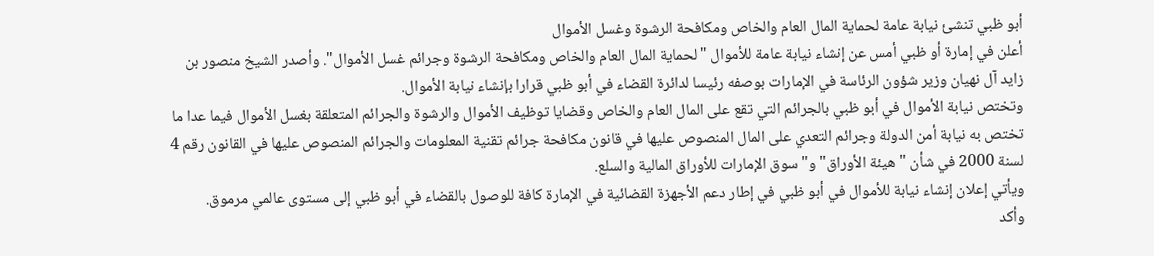أبو ظبي تنشئ نيابة عامة لحماية المال العام والخاص ومكافحة الرشوة وغسل الأموال
أعلن في إمارة أو ظبي أمس عن إنشاء نيابة عامة للأموال "لحماية المال العام والخاص ومكافحة الرشوة وجرائم غسل الأموال". وأصدر الشيخ منصور بن زايد آل نهيان وزير شؤون الرئاسة في الإمارات بوصفه رئيسا لدائرة القضاء في أبو ظبي قرارا بإنشاء نيابة الأموال.
وتختص نيابة الأموال في أبو ظبي بالجرائم التي تقع على المال العام والخاص وقضايا توظيف الأموال والرشوة والجرائم المتعلقة بغسل الأموال فيما عدا ما تختص به نيابة أمن الدولة وجرائم التعدي على المال المنصوص عليها في قانون مكافحة جرائم تقنية المعلومات والجرائم المنصوص عليها في القانون رقم 4 لسنة 2000 في شأن "هيئة الأوراق" و"سوق الإمارات للأوراق المالية والسلع.
ويأتي إعلان إنشاء نيابة للأموال في أبو ظبي في إطار دعم الأجهزة القضائية في الإمارة كافة للوصول بالقضاء في أبو ظبي إلى مستوى عالمي مرموق.
وأكد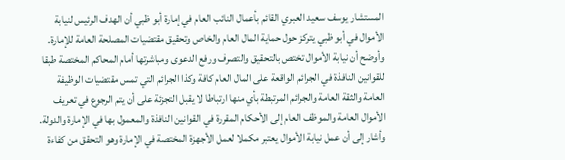المستشار يوسف سعيد العبري القائم بأعمال النائب العام في إمارة أبو ظبي أن الهدف الرئيس لنيابة الأموال في أبو ظبي يتركز حول حماية المال العام والخاص وتحقيق مقتضيات المصلحة العامة للإمارة.
وأوضح أن نيابة الأموال تختص بالتحقيق والتصرف ورفع الدعوى ومباشرتها أمام المحاكم المختصة طبقا للقوانين النافذة في الجرائم الواقعة على المال العام كافة وكذا الجرائم التي تمس مقتضيات الوظيفة العامة والثقة العامة والجرائم المرتبطة بأي منها ارتباطا لا يقبل التجزئة على أن يتم الرجوع في تعريف الأموال العامة والموظف العام إلى الأحكام المقررة في القوانين النافذة والمعمول بها في الإمارة والدولة.
وأشار إلى أن عمل نيابة الأموال يعتبر مكملا لعمل الأجهزة المختصة في الإمارة وهو التحقق من كفاءة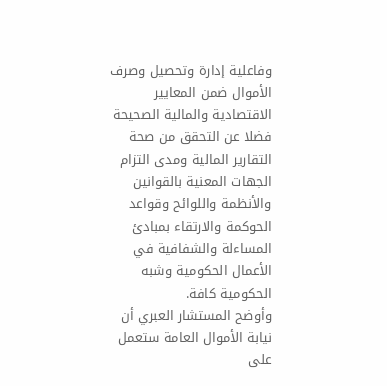وفاعلية إدارة وتحصيل وصرف الأموال ضمن المعايير الاقتصادية والمالية الصحيحة فضلا عن التحقق من صحة التقارير المالية ومدى التزام الجهات المعنية بالقوانين والأنظمة واللوائح وقواعد الحوكمة والارتقاء بمبادئ المساءلة والشفافية في الأعمال الحكومية وشبه الحكومية كافة.
وأوضح المستشار العبري أن نيابة الأموال العامة ستعمل على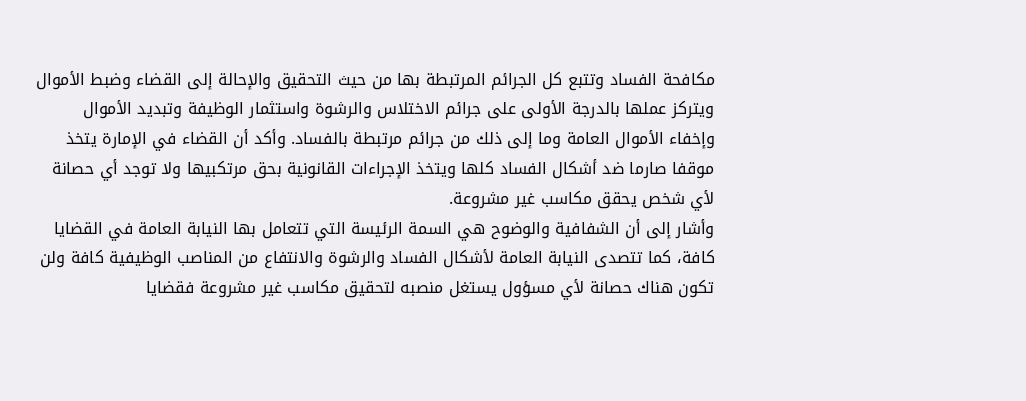مكافحة الفساد وتتبع كل الجرائم المرتبطة بها من حيث التحقيق والإحالة إلى القضاء وضبط الأموال ويتركز عملها بالدرجة الأولى على جرائم الاختلاس والرشوة واستثمار الوظيفة وتبديد الأموال وإخفاء الأموال العامة وما إلى ذلك من جرائم مرتبطة بالفساد. وأكد أن القضاء في الإمارة يتخذ موقفا صارما ضد أشكال الفساد كلها ويتخذ الإجراءات القانونية بحق مرتكبيها ولا توجد أي حصانة لأي شخص يحقق مكاسب غير مشروعة.
وأشار إلى أن الشفافية والوضوح هي السمة الرئيسة التي تتعامل بها النيابة العامة في القضايا كافة، كما تتصدى النيابة العامة لأشكال الفساد والرشوة والانتفاع من المناصب الوظيفية كافة ولن تكون هناك حصانة لأي مسؤول يستغل منصبه لتحقيق مكاسب غير مشروعة فقضايا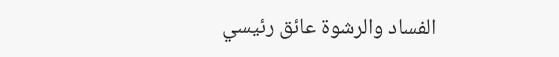الفساد والرشوة عائق رئيسي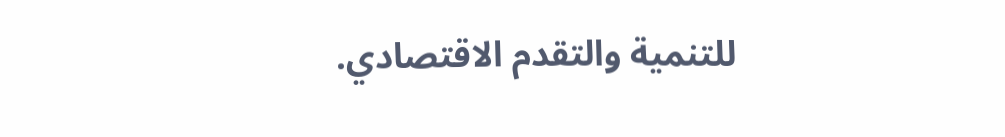للتنمية والتقدم الاقتصادي.